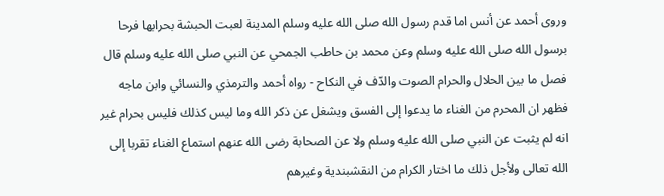وروى أحمد عن أنس اما قدم رسول الله صلى الله عليه وسلم المدينة لعبت الحبشة بحرابها فرحا برسول الله صلى الله عليه وسلم وعن محمد بن حاطب الجمحي عن النبي صلى الله عليه وسلم قال فصل ما بين الحلال والحرام الصوت والدّف في النكاح - رواه أحمد والترمذي والنسائي وابن ماجه فظهر ان المحرم من الغناء ما يدعوا إلى الفسق ويشغل عن ذكر الله وما ليس كذلك فليس بحرام غير انه لم يثبت عن النبي صلى الله عليه وسلم ولا عن الصحابة رضى الله عنهم استماع الغناء تقربا إلى الله تعالى ولأجل ذلك ما اختار الكرام من النقشبندية وغيرهم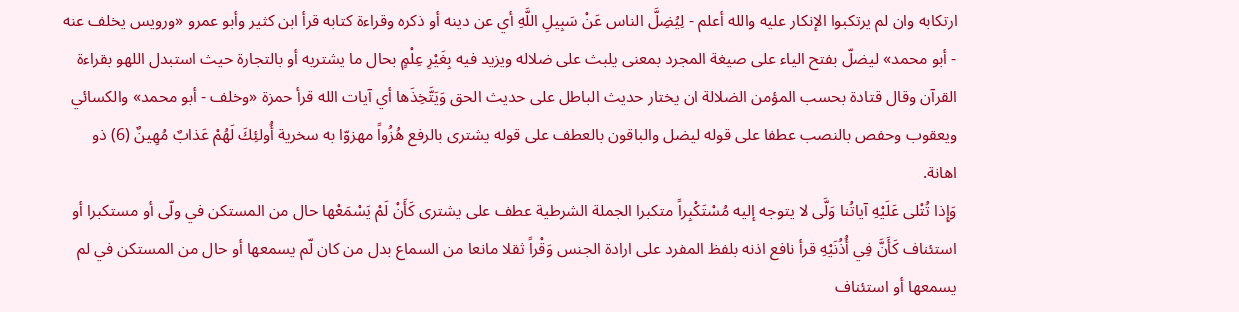ارتكابه وان لم يرتكبوا الإنكار عليه والله أعلم - لِيُضِلَّ الناس عَنْ سَبِيلِ اللَّهِ أي عن دينه أو ذكره وقراءة كتابه قرأ ابن كثير وأبو عمرو «ورويس يخلف عنه - أبو محمد» ليضلّ بفتح الياء على صيغة المجرد بمعنى يلبث على ضلاله ويزيد فيه بِغَيْرِ عِلْمٍ بحال ما يشتريه أو بالتجارة حيث استبدل اللهو بقراءة القرآن وقال قتادة بحسب المؤمن الضلالة ان يختار حديث الباطل على حديث الحق وَيَتَّخِذَها أي آيات الله قرأ حمزة «وخلف - أبو محمد» والكسائي ويعقوب وحفص بالنصب عطفا على قوله ليضل والباقون بالعطف على قوله يشترى بالرفع هُزُواً مهزوّا به سخرية أُولئِكَ لَهُمْ عَذابٌ مُهِينٌ (6) ذو اهانة.
وَإِذا تُتْلى عَلَيْهِ آياتُنا وَلَّى لا يتوجه إليه مُسْتَكْبِراً متكبرا الجملة الشرطية عطف على يشترى كَأَنْ لَمْ يَسْمَعْها حال من المستكن في ولّى أو مستكبرا أو استئناف كَأَنَّ فِي أُذُنَيْهِ قرأ نافع اذنه بلفظ المفرد على ارادة الجنس وَقْراً ثقلا مانعا من السماع بدل من كان لّم يسمعها أو حال من المستكن في لم يسمعها أو استئناف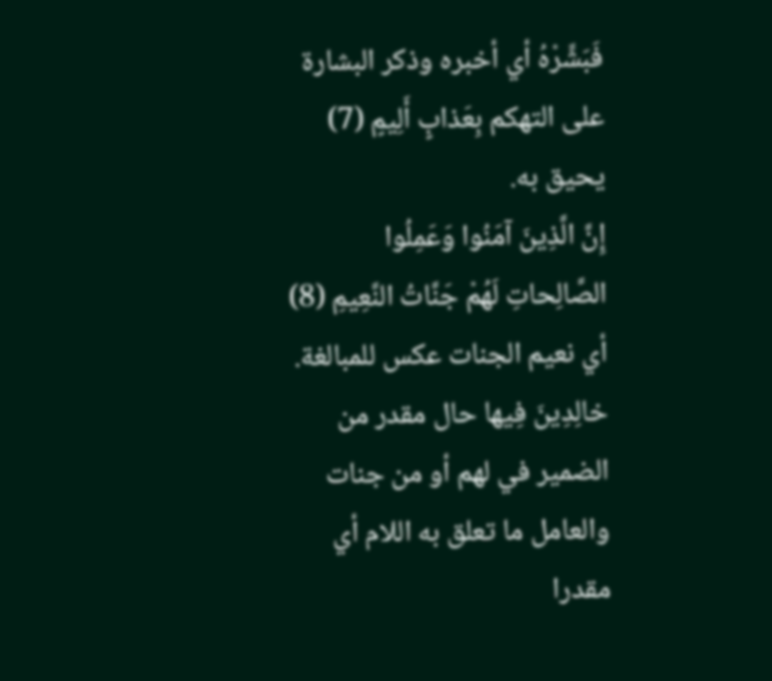فَبَشِّرْهُ أي أخبره وذكر البشارة على التهكم بِعَذابٍ أَلِيمٍ (7) يحيق به.
إِنَّ الَّذِينَ آمَنُوا وَعَمِلُوا الصَّالِحاتِ لَهُمْ جَنَّاتُ النَّعِيمِ (8) أي نعيم الجنات عكس للمبالغة.
خالِدِينَ فِيها حال مقدر من الضمير في لهم أو من جنات والعامل ما تعلق به اللام أي مقدرا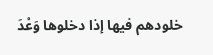خلودهم فيها إذا دخلوها وَعْدَ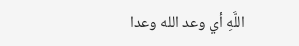اللَّهِ أي وعد الله وعدا